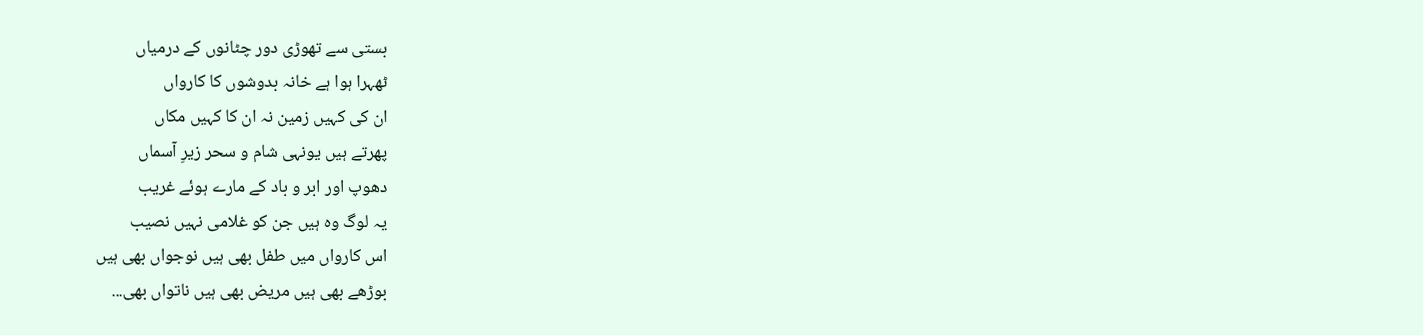بستی سے تھوڑی دور چٹانوں کے درمیاں
ٹھہرا ہوا ہے خانہ بدوشوں کا کارواں
ان کی کہیں زمین نہ ان کا کہیں مکاں
پھرتے ہیں یونہی شام و سحر زیرِ آسماں
دھوپ اور ابر و باد کے مارے ہوئے غریب
یہ لوگ وہ ہیں جن کو غلامی نہیں نصیب
اس کارواں میں طفل بھی ہیں نوجواں بھی ہیں
بوڑھے بھی ہیں مریض بھی ہیں ناتواں بھی...